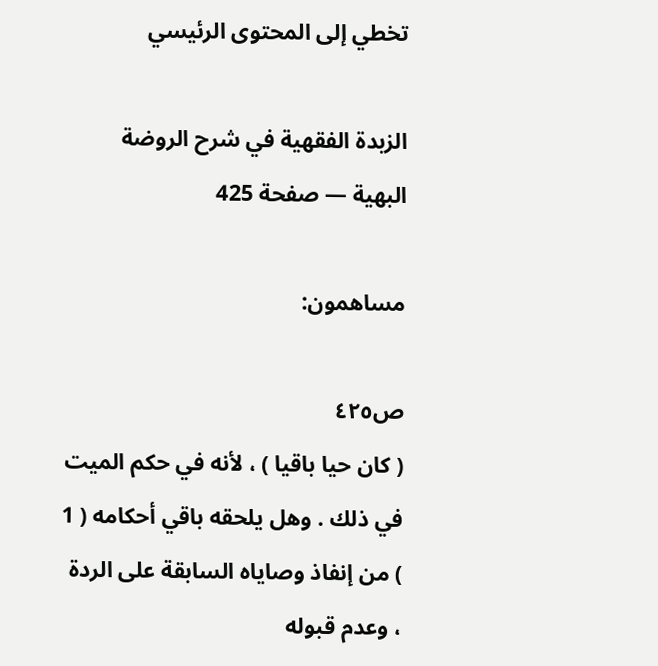تخطي إلى المحتوى الرئيسي

الزبدة الفقهية في شرح الروضة البهية — صفحة 425

مساهمون:

ص٤٢٥
( كان حيا باقيا ) ، لأنه في حكم الميت في ذلك . وهل يلحقه باقي أحكامه ( 1 ) من إنفاذ وصاياه السابقة على الردة ، وعدم قبوله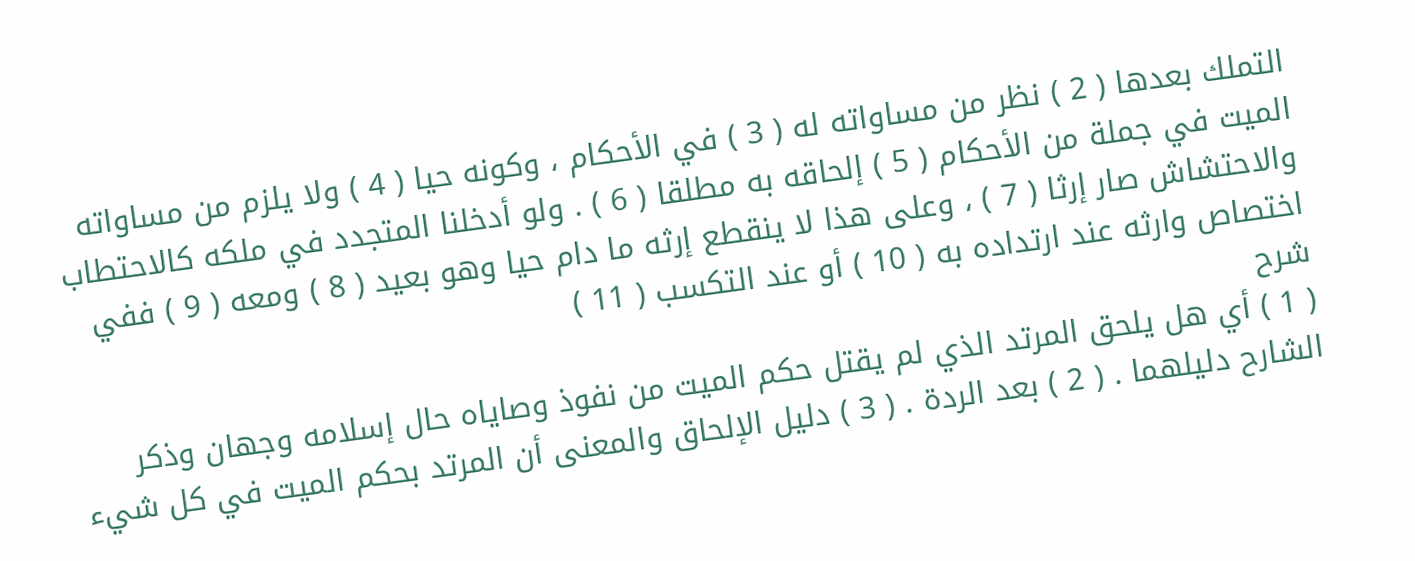التملك بعدها ( 2 ) نظر من مساواته له ( 3 ) في الأحكام ، وكونه حيا ( 4 ) ولا يلزم من مساواته الميت في جملة من الأحكام ( 5 ) إلحاقه به مطلقا ( 6 ) . ولو أدخلنا المتجدد في ملكه كالاحتطاب والاحتشاش صار إرثا ( 7 ) ، وعلى هذا لا ينقطع إرثه ما دام حيا وهو بعيد ( 8 ) ومعه ( 9 ) ففي اختصاص وارثه عند ارتداده به ( 10 ) أو عند التكسب ( 11 )
شرح
( 1 ) أي هل يلحق المرتد الذي لم يقتل حكم الميت من نفوذ وصاياه حال إسلامه وجهان وذكر الشارح دليلهما . ( 2 ) بعد الردة . ( 3 ) دليل الإلحاق والمعنى أن المرتد بحكم الميت في كل شيء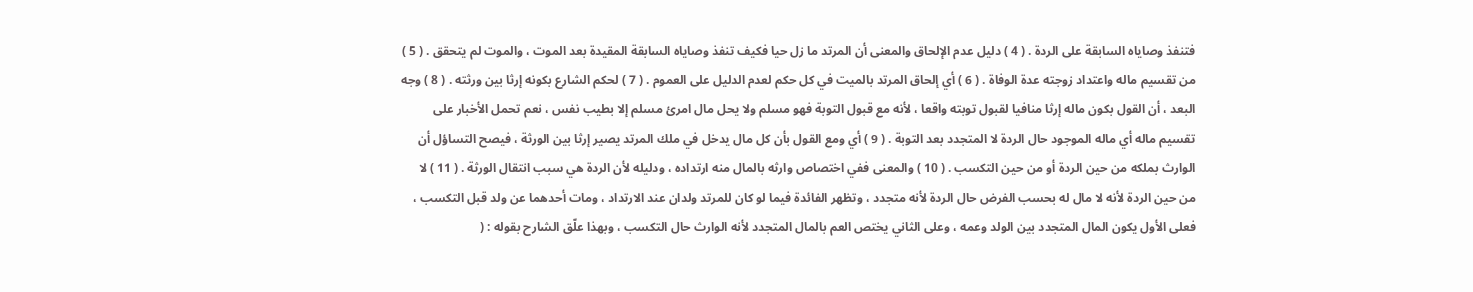فتنفذ وصاياه السابقة على الردة . ( 4 ) دليل عدم الإلحاق والمعنى أن المرتد ما زل حيا فكيف تنفذ وصاياه السابقة المقيدة بعد الموت ، والموت لم يتحقق . ( 5 ) من تقسيم ماله واعتداد زوجته عدة الوفاة . ( 6 ) أي إلحاق المرتد بالميت في كل حكم لعدم الدليل على العموم . ( 7 ) لحكم الشارع بكونه إرثا بين ورثته . ( 8 ) وجه البعد ، أن القول بكون ماله إرثا منافيا لقبول توبته واقعا ، لأنه مع قبول التوبة فهو مسلم ولا يحل مال امرئ مسلم إلا بطيب نفس ، نعم تحمل الأخبار على تقسيم ماله أي ماله الموجود حال الردة لا المتجدد بعد التوبة . ( 9 ) أي ومع القول بأن كل مال يدخل في ملك المرتد يصير إرثا بين الورثة ، فيصح التساؤل أن الوارث بملكه من حين الردة أو من حين التكسب . ( 10 ) والمعنى ففي اختصاص وارثه بالمال منه ارتداده ، ودليله لأن الردة هي سبب انتقال الورثة . ( 11 ) لا من حين الردة لأنه لا مال له بحسب الفرض حال الردة لأنه متجدد ، وتظهر الفائدة فيما لو كان للمرتد ولدان عند الارتداد ، ومات أحدهما عن ولد قبل التكسب ، فعلى الأول يكون المال المتجدد بين الولد وعمه ، وعلى الثاني يختص العم بالمال المتجدد لأنه الوارث حال التكسب ، وبهذا علّق الشارح بقوله : (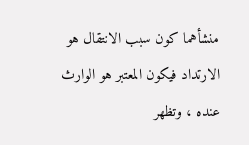منشأهما كون سبب الانتقال هو الارتداد فيكون المعتبر هو الوارث عنده ، وتظهر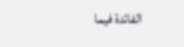الفائدة فيما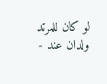لو كان للمرتد ولدان عند -